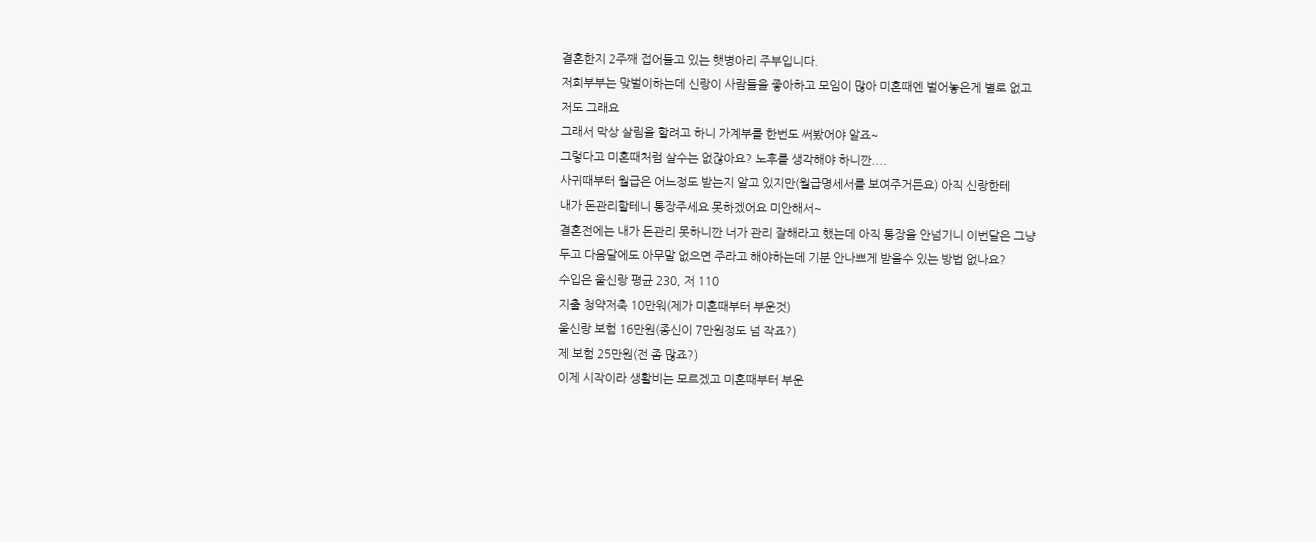결혼한지 2주째 접어들고 있는 햇병아리 주부입니다.
저희부부는 맞벌이하는데 신랑이 사람들을 좋아하고 모임이 많아 미혼때엔 벌어놓은게 별로 없고
저도 그래요
그래서 막상 살림을 할려고 하니 가계부를 한번도 써봤어야 알죠~
그렇다고 미혼때처럼 살수는 없잖아요? 노후를 생각해야 하니깐....
사귀때부터 월급은 어느정도 받는지 알고 있지만(월급명세서를 보여주거든요) 아직 신랑한테
내가 돈관리할테니 통장주세요 못하겠어요 미안해서~
결혼전에는 내가 돈관리 못하니깐 너가 관리 잘해라고 했는데 아직 통장을 안넘기니 이번달은 그냥
두고 다음달에도 아무말 없으면 주라고 해야하는데 기분 안나쁘게 받을수 있는 방법 없나요?
수입은 울신랑 평균 230, 저 110
지출 청약저축 10만워(제가 미혼때부터 부운것)
울신랑 보험 16만원(종신이 7만원정도 넘 작죠?)
제 보험 25만원(전 좀 많죠?)
이제 시작이라 생활비는 모르겠고 미혼때부터 부운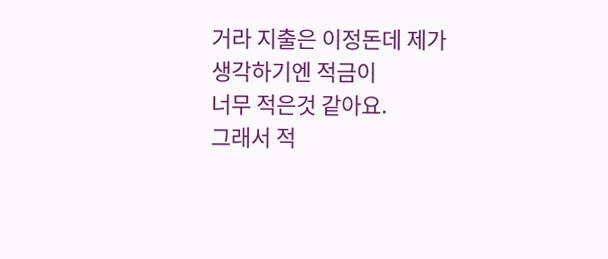거라 지출은 이정돈데 제가 생각하기엔 적금이
너무 적은것 같아요.
그래서 적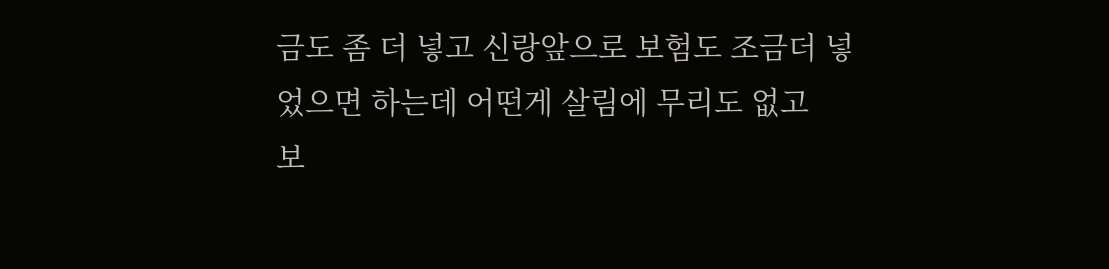금도 좀 더 넣고 신랑앞으로 보험도 조금더 넣었으면 하는데 어떤게 살림에 무리도 없고
보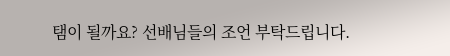탬이 될까요? 선배님들의 조언 부탁드립니다.